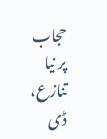حجاب پر نیا تنازع، ڈی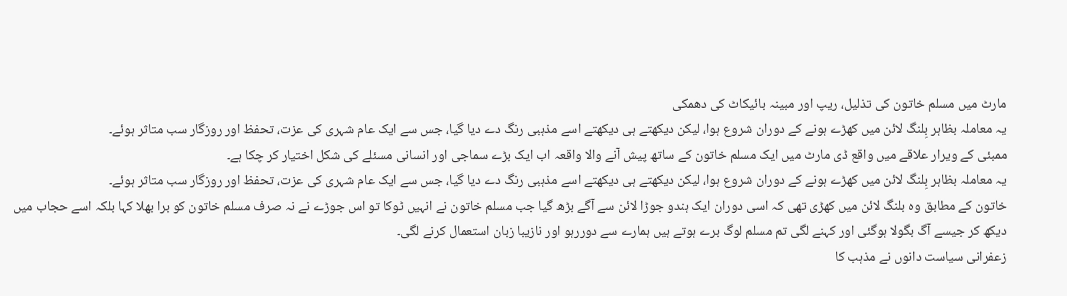مارٹ میں مسلم خاتون کی تذلیل، ریپ اور مبینہ بائیکاٹ کی دھمکی
یہ معاملہ بظاہر بِلنگ لائن میں کھڑے ہونے کے دوران شروع ہوا، لیکن دیکھتے ہی دیکھتے اسے مذہبی رنگ دے دیا گیا، جس سے ایک عام شہری کی عزت، تحفظ اور روزگار سب متاثر ہوئے۔
ممبئی کے ویرار علاقے میں واقع ڈی مارٹ میں ایک مسلم خاتون کے ساتھ پیش آنے والا واقعہ اب ایک بڑے سماجی اور انسانی مسئلے کی شکل اختیار کر چکا ہے۔
یہ معاملہ بظاہر بِلنگ لائن میں کھڑے ہونے کے دوران شروع ہوا، لیکن دیکھتے ہی دیکھتے اسے مذہبی رنگ دے دیا گیا، جس سے ایک عام شہری کی عزت، تحفظ اور روزگار سب متاثر ہوئے۔
خاتون کے مطابق وہ بلنگ لائن میں کھڑی تھی کہ اسی دوران ایک ہندو جوڑا لائن سے آگے بڑھ گیا جب مسلم خاتون نے انہیں ٹوکا تو اس جوڑے نے نہ صرف مسلم خاتون کو برا بھلا کہا بلکہ اسے حجاب میں دیکھ کر جیسے آگ بگولا ہوگئی اور کہنے لگی تم مسلم لوگ برے ہوتے ہیں ہمارے سے دوررہو اور نازیبا زبان استعمال کرنے لگی۔
زعفرانی سیاست دانوں نے مذہب کا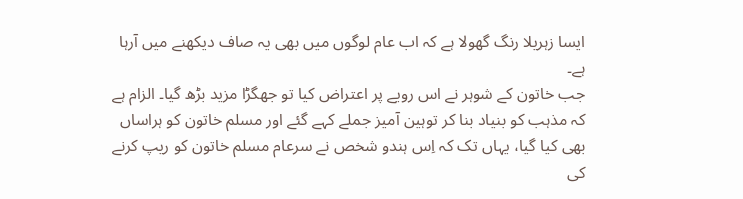ایسا زہریلا رنگ گھولا ہے کہ اب عام لوگوں میں بھی یہ صاف دیکھنے میں آرہا ہے۔
جب خاتون کے شوہر نے اس رویے پر اعتراض کیا تو جھگڑا مزید بڑھ گیا۔ الزام ہے کہ مذہب کو بنیاد بنا کر توہین آمیز جملے کہے گئے اور مسلم خاتون کو ہراساں بھی کیا گیا، یہاں تک کہ اِس ہندو شخص نے سرعام مسلم خاتون کو ریپ کرنے کی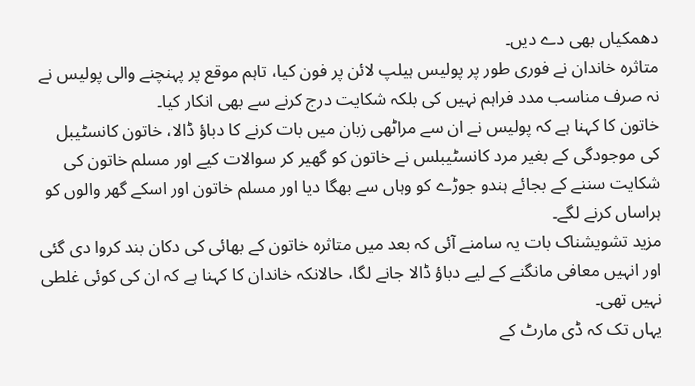دھمکیاں بھی دے دیں۔
متاثرہ خاندان نے فوری طور پر پولیس ہیلپ لائن پر فون کیا، تاہم موقع پر پہنچنے والی پولیس نے نہ صرف مناسب مدد فراہم نہیں کی بلکہ شکایت درج کرنے سے بھی انکار کیا۔
خاتون کا کہنا ہے کہ پولیس نے ان سے مراٹھی زبان میں بات کرنے کا دباؤ ڈالا، خاتون کانسٹیبل کی موجودگی کے بغیر مرد کانسٹیبلس نے خاتون کو گھیر کر سوالات کیے اور مسلم خاتون کی شکایت سننے کے بجائے ہندو جوڑے کو وہاں سے بھگا دیا اور مسلم خاتون اور اسکے گھر والوں کو ہراساں کرنے لگے۔
مزید تشویشناک بات یہ سامنے آئی کہ بعد میں متاثرہ خاتون کے بھائی کی دکان بند کروا دی گئی اور انہیں معافی مانگنے کے لیے دباؤ ڈالا جانے لگا، حالانکہ خاندان کا کہنا ہے کہ ان کی کوئی غلطی نہیں تھی۔
یہاں تک کہ ڈی مارٹ کے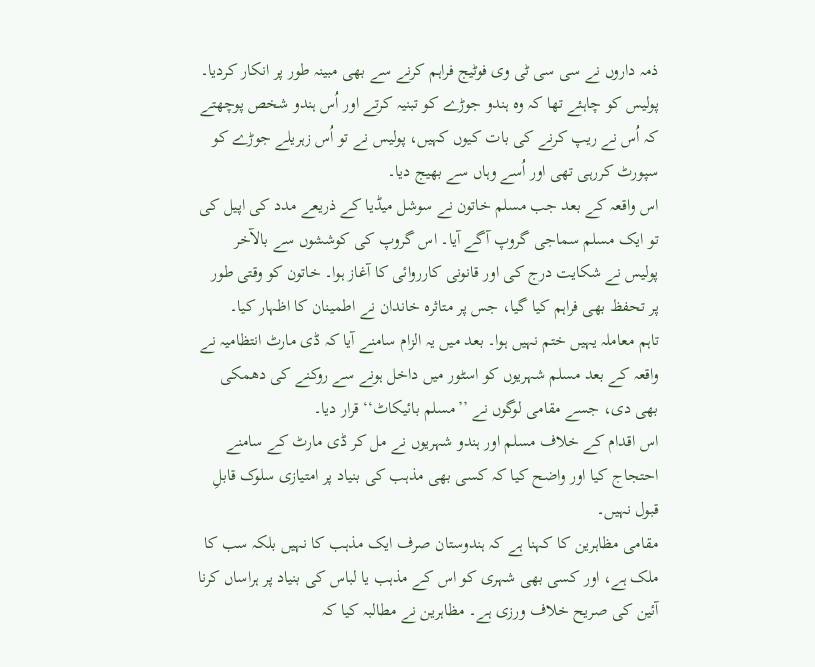ذمہ داروں نے سی سی ٹی وی فوٹیج فراہم کرنے سے بھی مبینہ طور پر انکار کردیا۔
پولیس کو چاہئے تھا کہ وہ ہندو جوڑے کو تبنیہ کرتے اور اُس ہندو شخص پوچھتے کہ اُس نے ریپ کرنے کی بات کیوں کہیں، پولیس نے تو اُس زہریلے جوڑے کو سپورٹ کررہی تھی اور اُسے وہاں سے بھیج دیا۔
اس واقعہ کے بعد جب مسلم خاتون نے سوشل میڈیا کے ذریعے مدد کی اپیل کی تو ایک مسلم سماجی گروپ آگے آیا۔ اس گروپ کی کوششوں سے بالآخر پولیس نے شکایت درج کی اور قانونی کارروائی کا آغاز ہوا۔ خاتون کو وقتی طور پر تحفظ بھی فراہم کیا گیا، جس پر متاثرہ خاندان نے اطمینان کا اظہار کیا۔
تاہم معاملہ یہیں ختم نہیں ہوا۔ بعد میں یہ الزام سامنے آیا کہ ڈی مارٹ انتظامیہ نے واقعہ کے بعد مسلم شہریوں کو اسٹور میں داخل ہونے سے روکنے کی دھمکی بھی دی، جسے مقامی لوگوں نے ’’مسلم بائیکاٹ‘‘ قرار دیا۔
اس اقدام کے خلاف مسلم اور ہندو شہریوں نے مل کر ڈی مارٹ کے سامنے احتجاج کیا اور واضح کیا کہ کسی بھی مذہب کی بنیاد پر امتیازی سلوک قابلِ قبول نہیں۔
مقامی مظاہرین کا کہنا ہے کہ ہندوستان صرف ایک مذہب کا نہیں بلکہ سب کا ملک ہے، اور کسی بھی شہری کو اس کے مذہب یا لباس کی بنیاد پر ہراساں کرنا آئین کی صریح خلاف ورزی ہے۔ مظاہرین نے مطالبہ کیا کہ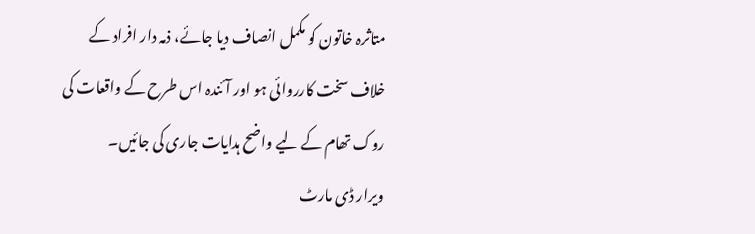متاثرہ خاتون کو مکمل انصاف دیا جائے، ذمہ دار افراد کے خلاف سخت کارروائی ہو اور آئندہ اس طرح کے واقعات کی روک تھام کے لیے واضح ہدایات جاری کی جائیں۔
ویرار ڈی مارٹ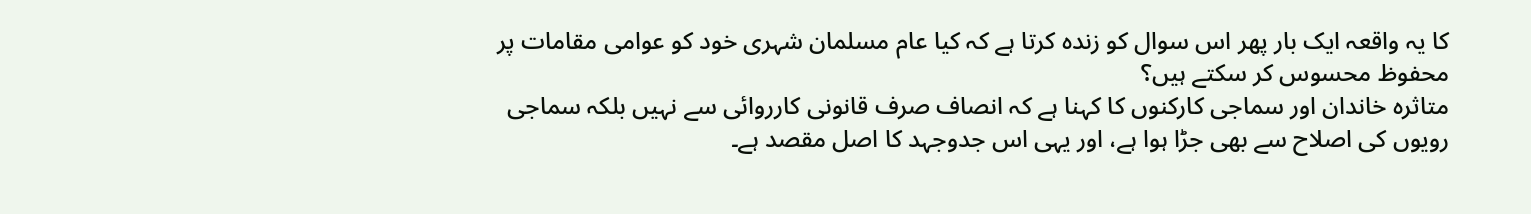کا یہ واقعہ ایک بار پھر اس سوال کو زندہ کرتا ہے کہ کیا عام مسلمان شہری خود کو عوامی مقامات پر محفوظ محسوس کر سکتے ہیں؟
متاثرہ خاندان اور سماجی کارکنوں کا کہنا ہے کہ انصاف صرف قانونی کارروائی سے نہیں بلکہ سماجی رویوں کی اصلاح سے بھی جڑا ہوا ہے، اور یہی اس جدوجہد کا اصل مقصد ہے۔